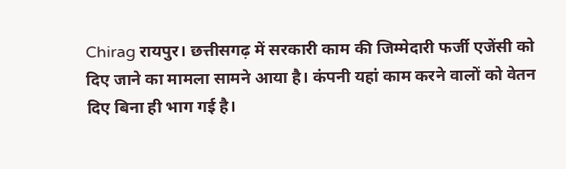Chirag रायपुर। छत्तीसगढ़ में सरकारी काम की जिम्मेदारी फर्जी एजेंसी को दिए जाने का मामला सामने आया है। कंपनी यहां काम करने वालों को वेतन दिए बिना ही भाग गई है।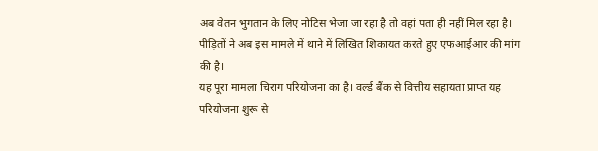अब वेतन भुगतान के लिए नोटिस भेजा जा रहा है तो वहां पता ही नहीं मिल रहा है। पीड़ितों ने अब इस मामले में थाने में लिखित शिकायत करते हुए एफआईआर की मांग की है।
यह पूरा मामला चिराग परियोजना का है। वर्ल्ड बैंक से वित्तीय सहायता प्राप्त यह परियोजना शुरू से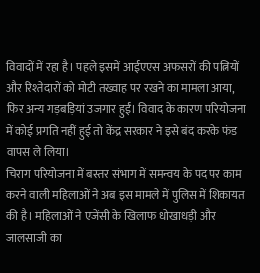विवादों में रहा है। पहले इसमें आईएएस अफसरों की पत्नियों और रिश्तेदारों को मोटी तख्वाह पर रखने का मामला आया, फिर अन्य गड़बड़ियां उजगार हुईं। विवाद के कारण परियोजना में कोई प्रगति नहीं हुई तो केंद्र सरकार ने इसे बंद करके फंड वापस ले लिया।
चिराग परियोजना में बस्तर संभाग में समन्वय के पद पर काम करने वाली महिलाओं ने अब इस मामले में पुलिस में शिकायत की है। महिलाओं ने एजेंसी के खिलाफ धोखाधड़ी और जालसाजी का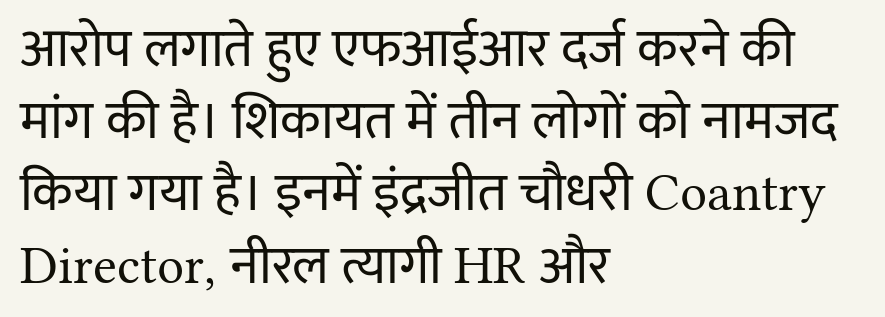आरोप लगाते हुए एफआईआर दर्ज करने की मांग की है। शिकायत में तीन लोगों को नामजद किया गया है। इनमें इंद्रजीत चौधरी Coantry Director, नीरल त्यागी HR और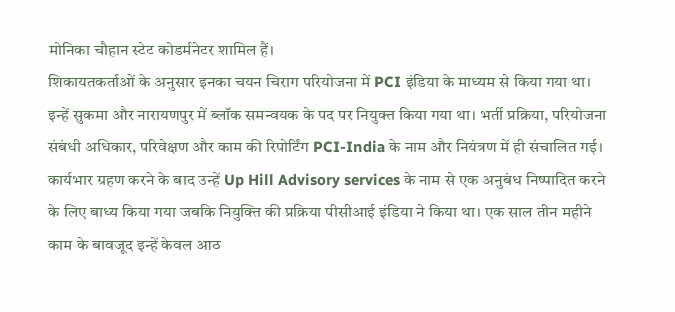मोनिका चौहान स्टेट कोडर्मनेटर शामिल हैं।
शिकायतकर्ताओं के अनुसार इनका चयन चिराग परियोजना में PCI इंडिया के माध्यम से किया गया था। इन्हें सुकमा और नारायणपुर में ब्लॉक समन्वयक के पद पर नियुक्त किया गया था। भर्ती प्रक्रिया, परियोजना संबंधी अधिकार, परिवेक्षण और काम की रिपोर्टिंग PCI-India के नाम और नियंत्रण में ही संचालित गई।
कार्यभार ग्रहण करने के बाद उन्हें Up Hill Advisory services के नाम से एक अनुबंध निष्पादित करने के लिए बाध्य किया गया जबकि नियुक्ति की प्रक्रिया पीसीआई इंडिया ने किया था। एक साल तीन महीने काम के बावजूद इन्हें केवल आठ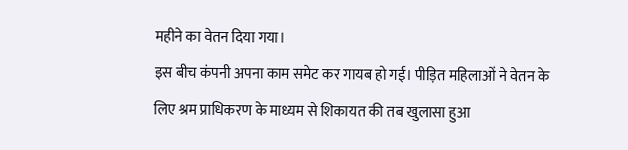महीने का वेतन दिया गया।
इस बीच कंपनी अपना काम समेट कर गायब हो गई। पीड़ित महिलाओं ने वेतन के लिए श्रम प्राधिकरण के माध्यम से शिकायत की तब खुलासा हुआ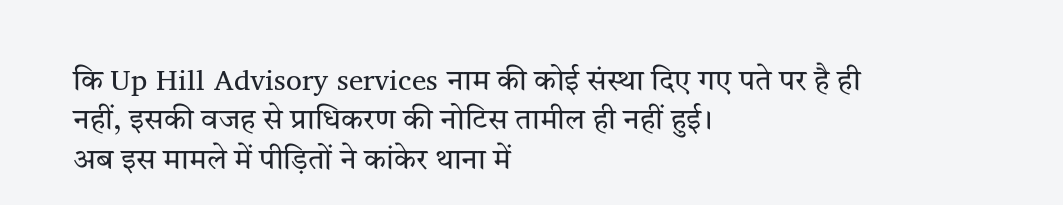कि Up Hill Advisory services नाम की कोई संस्था दिए गए पते पर है ही नहीं, इसकी वजह से प्राधिकरण की नोटिस तामील ही नहीं हुई।
अब इस मामले में पीड़ितों ने कांकेर थाना में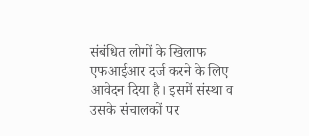संबंधित लोगों के खिलाफ एफआईआर दर्ज करने के लिए आवेदन दिया है। इसमें संस्था व उसके संचालकों पर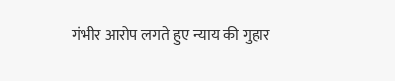गंभीर आरोप लगते हुए न्याय की गुहार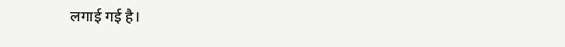लगाई गई है।